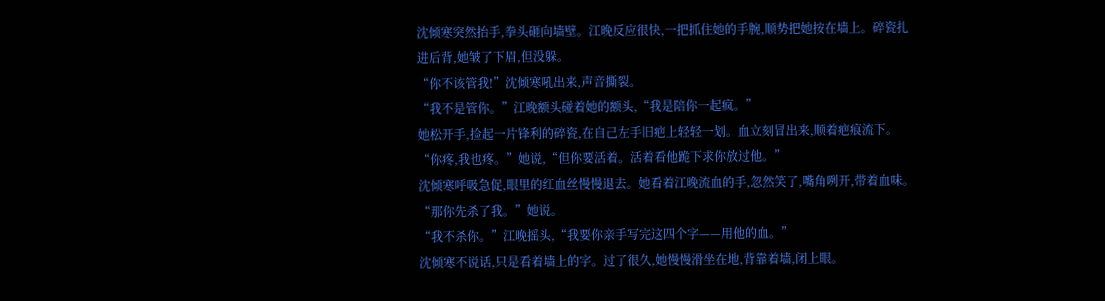沈倾寒突然抬手,拳头砸向墙壁。江晚反应很快,一把抓住她的手腕,顺势把她按在墙上。碎瓷扎进后背,她皱了下眉,但没躲。
“你不该管我!”沈倾寒吼出来,声音撕裂。
“我不是管你。”江晚额头碰着她的额头,“我是陪你一起疯。”
她松开手,捡起一片锋利的碎瓷,在自己左手旧疤上轻轻一划。血立刻冒出来,顺着疤痕流下。
“你疼,我也疼。”她说,“但你要活着。活着看他跪下求你放过他。”
沈倾寒呼吸急促,眼里的红血丝慢慢退去。她看着江晚流血的手,忽然笑了,嘴角咧开,带着血味。
“那你先杀了我。”她说。
“我不杀你。”江晚摇头,“我要你亲手写完这四个字——用他的血。”
沈倾寒不说话,只是看着墙上的字。过了很久,她慢慢滑坐在地,背靠着墙,闭上眼。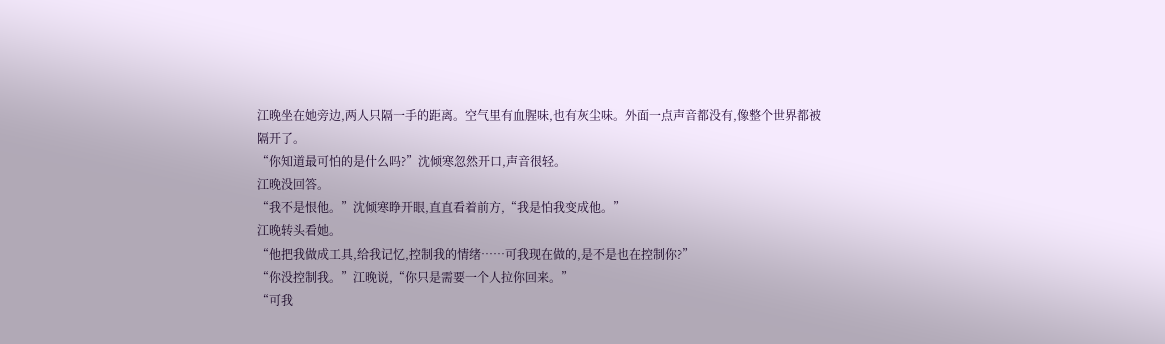江晚坐在她旁边,两人只隔一手的距离。空气里有血腥味,也有灰尘味。外面一点声音都没有,像整个世界都被隔开了。
“你知道最可怕的是什么吗?”沈倾寒忽然开口,声音很轻。
江晚没回答。
“我不是恨他。”沈倾寒睁开眼,直直看着前方,“我是怕我变成他。”
江晚转头看她。
“他把我做成工具,给我记忆,控制我的情绪……可我现在做的,是不是也在控制你?”
“你没控制我。”江晚说,“你只是需要一个人拉你回来。”
“可我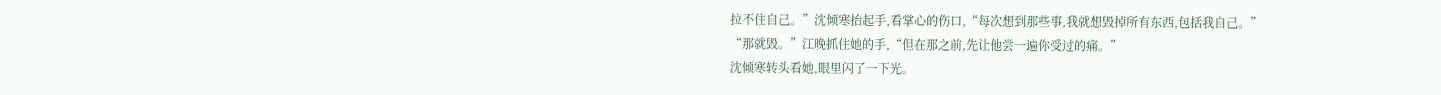拉不住自己。”沈倾寒抬起手,看掌心的伤口,“每次想到那些事,我就想毁掉所有东西,包括我自己。”
“那就毁。”江晚抓住她的手,“但在那之前,先让他尝一遍你受过的痛。”
沈倾寒转头看她,眼里闪了一下光。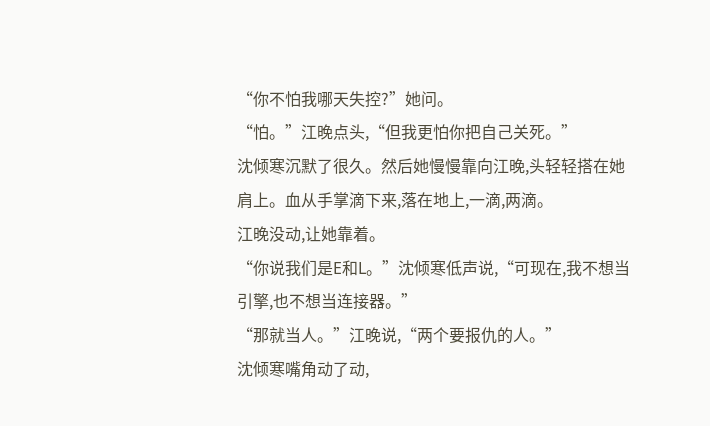“你不怕我哪天失控?”她问。
“怕。”江晚点头,“但我更怕你把自己关死。”
沈倾寒沉默了很久。然后她慢慢靠向江晚,头轻轻搭在她肩上。血从手掌滴下来,落在地上,一滴,两滴。
江晚没动,让她靠着。
“你说我们是E和L。”沈倾寒低声说,“可现在,我不想当引擎,也不想当连接器。”
“那就当人。”江晚说,“两个要报仇的人。”
沈倾寒嘴角动了动,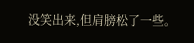没笑出来,但肩膀松了一些。